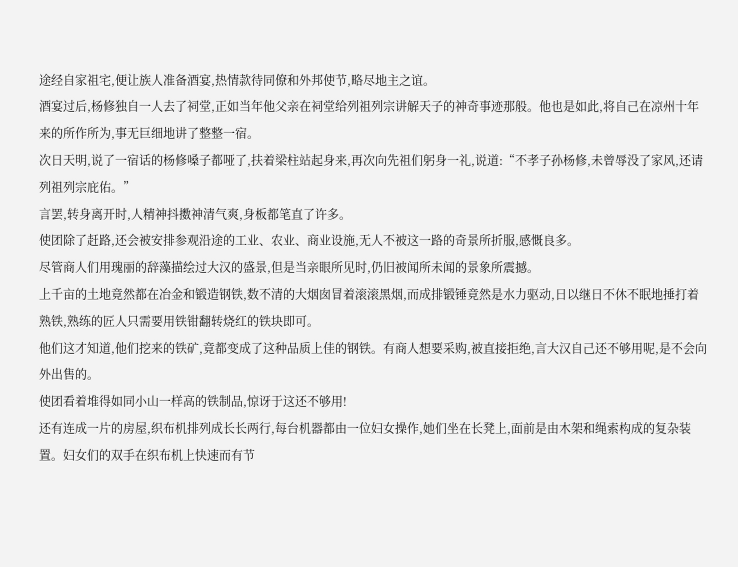途经自家祖宅,便让族人准备酒宴,热情款待同僚和外邦使节,略尽地主之谊。
酒宴过后,杨修独自一人去了祠堂,正如当年他父亲在祠堂给列祖列宗讲解天子的神奇事迹那般。他也是如此,将自己在凉州十年来的所作所为,事无巨细地讲了整整一宿。
次日天明,说了一宿话的杨修嗓子都哑了,扶着梁柱站起身来,再次向先祖们躬身一礼,说道:“不孝子孙杨修,未曾辱没了家风,还请列祖列宗庇佑。”
言罢,转身离开时,人精神抖擞神清气爽,身板都笔直了许多。
使团除了赶路,还会被安排参观沿途的工业、农业、商业设施,无人不被这一路的奇景所折服,感慨良多。
尽管商人们用瑰丽的辞藻描绘过大汉的盛景,但是当亲眼所见时,仍旧被闻所未闻的景象所震撼。
上千亩的土地竟然都在冶金和锻造钢铁,数不清的大烟囱冒着滚滚黑烟,而成排锻锤竟然是水力驱动,日以继日不休不眠地捶打着熟铁,熟练的匠人只需要用铁钳翻转烧红的铁块即可。
他们这才知道,他们挖来的铁矿,竟都变成了这种品质上佳的钢铁。有商人想要采购,被直接拒绝,言大汉自己还不够用呢,是不会向外出售的。
使团看着堆得如同小山一样高的铁制品,惊讶于这还不够用!
还有连成一片的房屋,织布机排列成长长两行,每台机器都由一位妇女操作,她们坐在长凳上,面前是由木架和绳索构成的复杂装置。妇女们的双手在织布机上快速而有节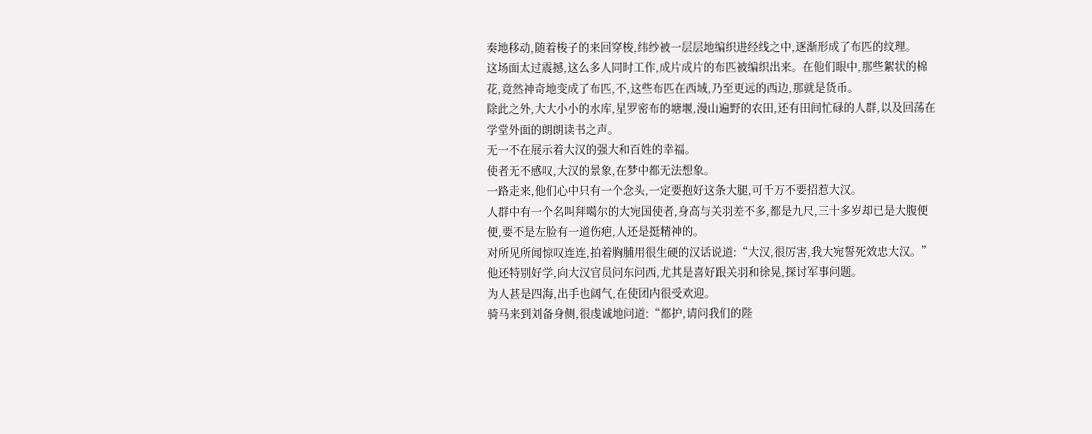奏地移动,随着梭子的来回穿梭,纬纱被一层层地编织进经线之中,逐渐形成了布匹的纹理。
这场面太过震撼,这么多人同时工作,成片成片的布匹被编织出来。在他们眼中,那些絮状的棉花,竟然神奇地变成了布匹,不,这些布匹在西域,乃至更远的西边,那就是货币。
除此之外,大大小小的水库,星罗密布的塘堰,漫山遍野的农田,还有田间忙碌的人群,以及回荡在学堂外面的朗朗读书之声。
无一不在展示着大汉的强大和百姓的幸福。
使者无不感叹,大汉的景象,在梦中都无法想象。
一路走来,他们心中只有一个念头,一定要抱好这条大腿,可千万不要招惹大汉。
人群中有一个名叫拜噶尔的大宛国使者,身高与关羽差不多,都是九尺,三十多岁却已是大腹便便,要不是左脸有一道伤疤,人还是挺精神的。
对所见所闻惊叹连连,拍着胸脯用很生硬的汉话说道:“大汉,很厉害,我大宛誓死效忠大汉。”
他还特别好学,向大汉官员问东问西,尤其是喜好跟关羽和徐晃,探讨军事问题。
为人甚是四海,出手也阔气,在使团内很受欢迎。
骑马来到刘备身侧,很虔诚地问道:“都护,请问我们的陛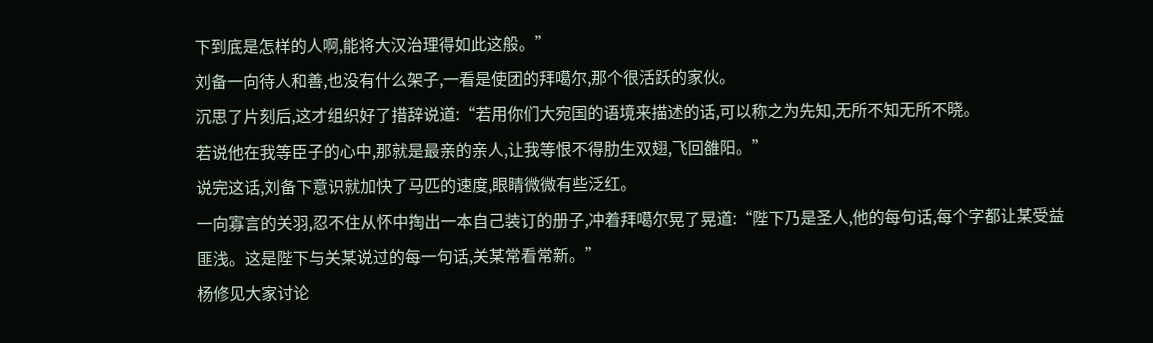下到底是怎样的人啊,能将大汉治理得如此这般。”
刘备一向待人和善,也没有什么架子,一看是使团的拜噶尔,那个很活跃的家伙。
沉思了片刻后,这才组织好了措辞说道:“若用你们大宛国的语境来描述的话,可以称之为先知,无所不知无所不晓。
若说他在我等臣子的心中,那就是最亲的亲人,让我等恨不得肋生双翅,飞回雒阳。”
说完这话,刘备下意识就加快了马匹的速度,眼睛微微有些泛红。
一向寡言的关羽,忍不住从怀中掏出一本自己装订的册子,冲着拜噶尔晃了晃道:“陛下乃是圣人,他的每句话,每个字都让某受益匪浅。这是陛下与关某说过的每一句话,关某常看常新。”
杨修见大家讨论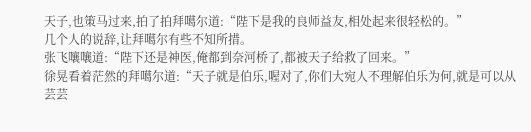天子,也策马过来,拍了拍拜噶尔道:“陛下是我的良师益友,相处起来很轻松的。”
几个人的说辞,让拜噶尔有些不知所措。
张飞嚷嚷道:“陛下还是神医,俺都到奈河桥了,都被天子给救了回来。”
徐晃看着茫然的拜噶尔道:“天子就是伯乐,喔对了,你们大宛人不理解伯乐为何,就是可以从芸芸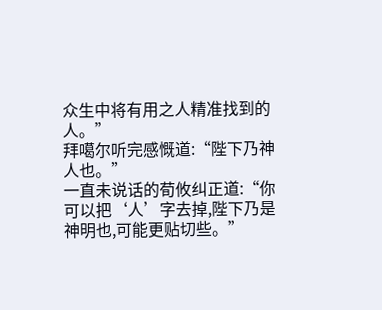众生中将有用之人精准找到的人。”
拜噶尔听完感慨道:“陛下乃神人也。”
一直未说话的荀攸纠正道:“你可以把‘人’字去掉,陛下乃是神明也,可能更贴切些。”